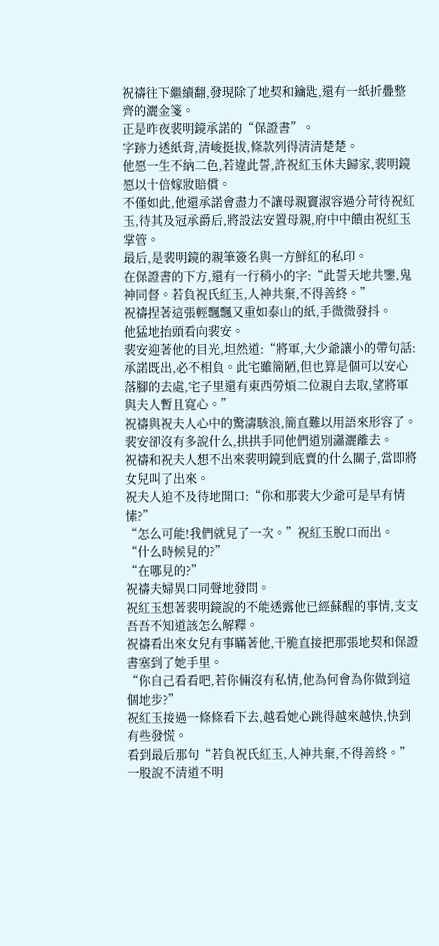祝禱往下繼續翻,發現除了地契和鑰匙,還有一紙折疊整齊的灑金箋。
正是昨夜裴明鏡承諾的“保證書”。
字跡力透紙背,清峻挺拔,條款列得清清楚楚。
他愿一生不納二色,若違此誓,許祝紅玉休夫歸家,裴明鏡愿以十倍嫁妝賠償。
不僅如此,他還承諾會盡力不讓母親竇淑容過分苛待祝紅玉,待其及冠承爵后,將設法安置母親,府中中饋由祝紅玉掌管。
最后,是裴明鏡的親筆簽名與一方鮮紅的私印。
在保證書的下方,還有一行稍小的字:“此誓天地共鑒,鬼神同督。若負祝氏紅玉,人神共棄,不得善終。”
祝禱捏著這張輕飄飄又重如泰山的紙,手微微發抖。
他猛地抬頭看向裴安。
裴安迎著他的目光,坦然道:“將軍,大少爺讓小的帶句話:承諾既出,必不相負。此宅雖簡陋,但也算是個可以安心落腳的去處,宅子里還有東西勞煩二位親自去取,望將軍與夫人暫且寬心。”
祝禱與祝夫人心中的驚濤駭浪,簡直難以用語來形容了。
裴安卻沒有多說什么,拱拱手同他們道別瀟灑離去。
祝禱和祝夫人想不出來裴明鏡到底賣的什么關子,當即將女兒叫了出來。
祝夫人迫不及待地開口:“你和那裴大少爺可是早有情愫?”
“怎么可能!我們就見了一次。”祝紅玉脫口而出。
“什么時候見的?”
“在哪見的?”
祝禱夫婦異口同聲地發問。
祝紅玉想著裴明鏡說的不能透露他已經蘇醒的事情,支支吾吾不知道該怎么解釋。
祝禱看出來女兒有事瞞著他,干脆直接把那張地契和保證書塞到了她手里。
“你自己看看吧,若你倆沒有私情,他為何會為你做到這個地步?”
祝紅玉接過一條條看下去,越看她心跳得越來越快,快到有些發慌。
看到最后那句“若負祝氏紅玉,人神共棄,不得善終。”
一股說不清道不明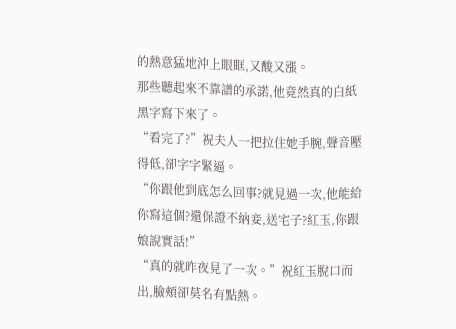的熱意猛地沖上眼眶,又酸又漲。
那些聽起來不靠譜的承諾,他竟然真的白紙黑字寫下來了。
“看完了?”祝夫人一把拉住她手腕,聲音壓得低,卻字字緊逼。
“你跟他到底怎么回事?就見過一次,他能給你寫這個?還保證不納妾,送宅子?紅玉,你跟娘說實話!”
“真的就昨夜見了一次。”祝紅玉脫口而出,臉頰卻莫名有點熱。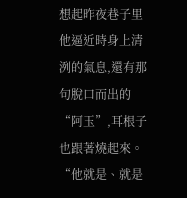想起昨夜巷子里他逼近時身上清洌的氣息,還有那句脫口而出的“阿玉”,耳根子也跟著燒起來。
“他就是、就是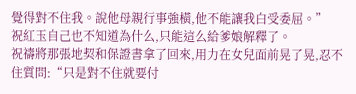覺得對不住我。說他母親行事強橫,他不能讓我白受委屈。”
祝紅玉自己也不知道為什么,只能這么給爹娘解釋了。
祝禱將那張地契和保證書拿了回來,用力在女兒面前晃了晃,忍不住質問:“只是對不住就要付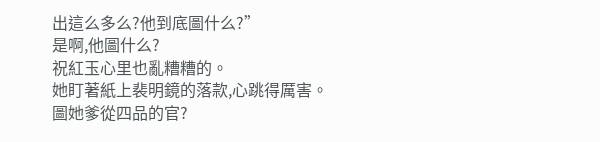出這么多么?他到底圖什么?”
是啊,他圖什么?
祝紅玉心里也亂糟糟的。
她盯著紙上裴明鏡的落款,心跳得厲害。
圖她爹從四品的官?